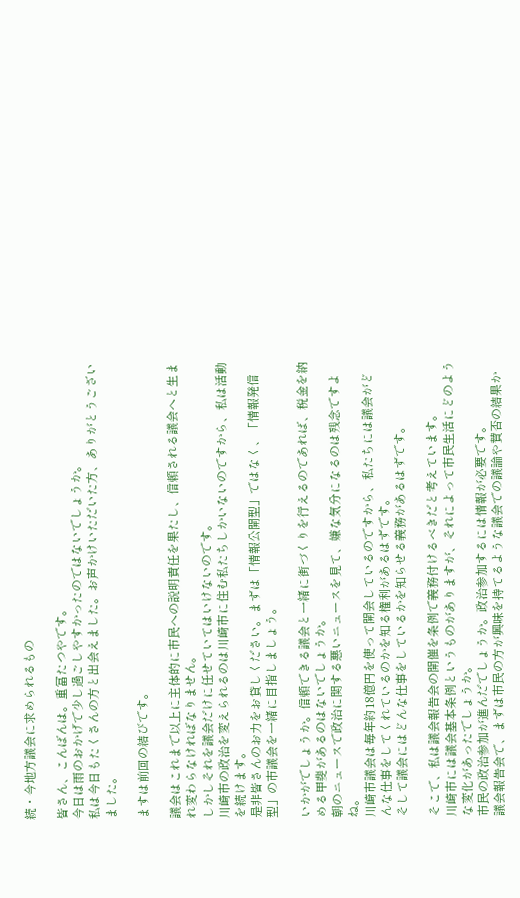続・今地方議会に求められるもの

皆さん、こんばんは。重冨たつやです。
今日は雨のおかげで少し過ごしやすかったのではないでしょうか。
私は今日もたくさんの方と出会えました。お声かけいただいた方、ありがとうございました。

ますは前回の結びです。

議会はこれまで以上に主体的に市民への説明責任を果たし、信頼される議会へと生まれ変わらなければなりません。
しかしそれを議会だけに任せていてはいけないのです。
川崎市の政治を変えられるのは川崎市に住む私たちしかいないのですから、私は活動を続けます。
是非皆さんのお力をお貸しください。まずは「情報公開型」ではなく、「情報発信型」の市議会を一緒に目指しましょう。

いかがでしょうか。信頼できる議会と一緒に街づくりを行えるのであれば、税金を納める甲斐があるのはないでしょうか。
朝のニュースで政治に関する悪いニュースを見て、嫌な気分になるのは残念ですよね。
川崎市議会は毎年約18億円を使って開会しているのですから、私たちには議会がどんな仕事をしてくれているのかを知る権利があるはずです。
そして議会にはどんな仕事をしているかを知らせる義務があるはずです。

そこで、私は議会報告会の開催を条例で義務付けるべきだと考えています。
川崎市には議会基本条例というものがありますが、それによって市民生活にどのような変化があったでしょうか。
市民の政治参加が進んだでしょうか。政治参加するには情報が必要です。
議会報告会で、まずは市民の方が興味を持てるような議会での議論や賛否の結果か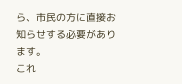ら、市民の方に直接お知らせする必要があります。
これ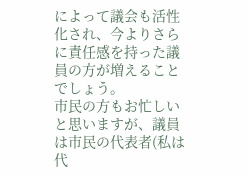によって議会も活性化され、今よりさらに責任感を持った議員の方が増えることでしょう。
市民の方もお忙しいと思いますが、議員は市民の代表者(私は代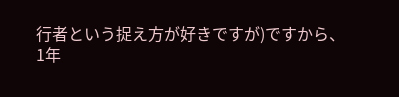行者という捉え方が好きですが)ですから、
1年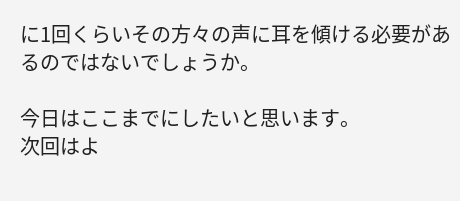に1回くらいその方々の声に耳を傾ける必要があるのではないでしょうか。

今日はここまでにしたいと思います。
次回はよ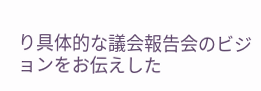り具体的な議会報告会のビジョンをお伝えした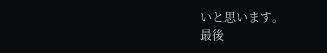いと思います。
最後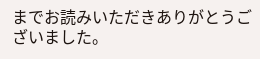までお読みいただきありがとうございました。